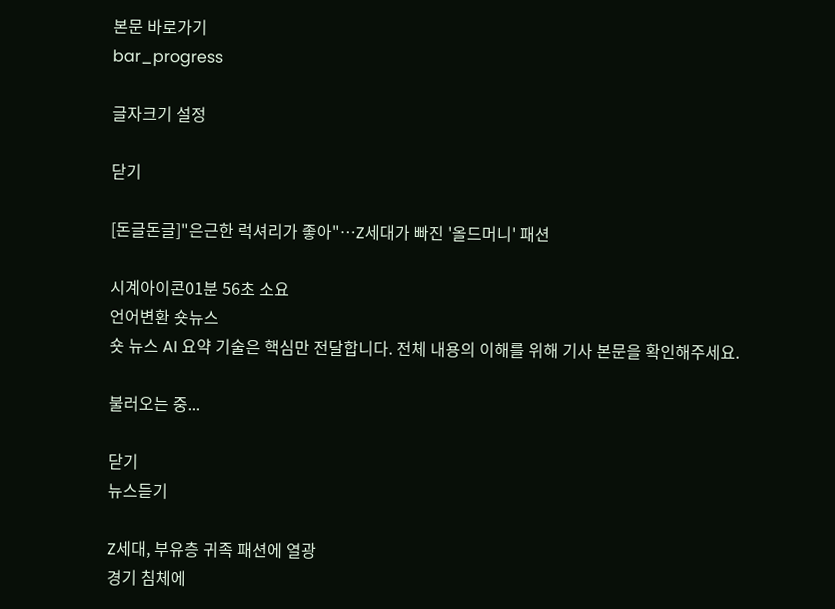본문 바로가기
bar_progress

글자크기 설정

닫기

[돈글돈글]"은근한 럭셔리가 좋아"…Z세대가 빠진 '올드머니' 패션

시계아이콘01분 56초 소요
언어변환 숏뉴스
숏 뉴스 AI 요약 기술은 핵심만 전달합니다. 전체 내용의 이해를 위해 기사 본문을 확인해주세요.

불러오는 중...

닫기
뉴스듣기

Z세대, 부유층 귀족 패션에 열광
경기 침체에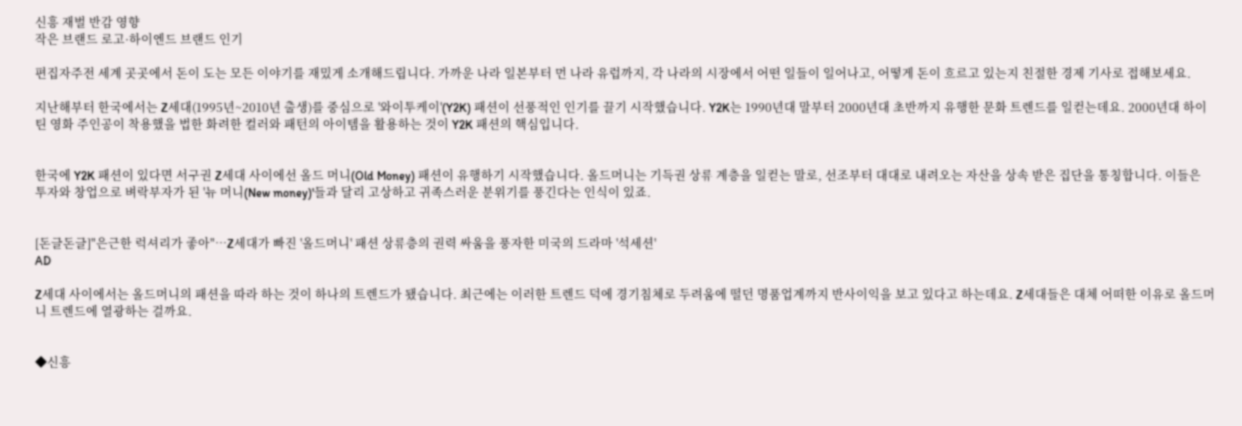신흥 재벌 반감 영향
작은 브랜드 로고·하이엔드 브랜드 인기

편집자주전 세계 곳곳에서 돈이 도는 모든 이야기를 재밌게 소개해드립니다. 가까운 나라 일본부터 먼 나라 유럽까지, 각 나라의 시장에서 어떤 일들이 일어나고, 어떻게 돈이 흐르고 있는지 친절한 경제 기사로 접해보세요.

지난해부터 한국에서는 Z세대(1995년~2010년 출생)를 중심으로 '와이투케이'(Y2K) 패션이 선풍적인 인기를 끌기 시작했습니다. Y2K는 1990년대 말부터 2000년대 초반까지 유행한 문화 트렌드를 일컫는데요. 2000년대 하이틴 영화 주인공이 착용했을 법한 화려한 컬러와 패턴의 아이템을 활용하는 것이 Y2K 패션의 핵심입니다.


한국에 Y2K 패션이 있다면 서구권 Z세대 사이에선 올드 머니(Old Money) 패션이 유행하기 시작했습니다. 올드머니는 기득권 상류 계층을 일컫는 말로, 선조부터 대대로 내려오는 자산을 상속 받은 집단을 통칭합니다. 이들은 투자와 창업으로 벼락부자가 된 '뉴 머니(New money)'들과 달리 고상하고 귀족스러운 분위기를 풍긴다는 인식이 있죠.


[돈글돈글]"은근한 럭셔리가 좋아"…Z세대가 빠진 '올드머니' 패션 상류층의 권력 싸움을 풍자한 미국의 드라마 '석세션'
AD

Z세대 사이에서는 올드머니의 패션을 따라 하는 것이 하나의 트렌드가 됐습니다. 최근에는 이러한 트렌드 덕에 경기침체로 두려움에 떨던 명품업계까지 반사이익을 보고 있다고 하는데요. Z세대들은 대체 어떠한 이유로 올드머니 트렌드에 열광하는 걸까요.


◆신흥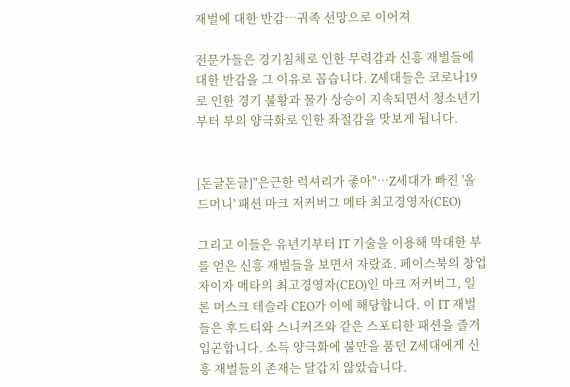재벌에 대한 반감…귀족 선망으로 이어져

전문가들은 경기침체로 인한 무력감과 신흥 재벌들에 대한 반감을 그 이유로 꼽습니다. Z세대들은 코로나19로 인한 경기 불황과 물가 상승이 지속되면서 청소년기부터 부의 양극화로 인한 좌절감을 맛보게 됩니다.


[돈글돈글]"은근한 럭셔리가 좋아"…Z세대가 빠진 '올드머니' 패션 마크 저커버그 메타 최고경영자(CEO)

그리고 이들은 유년기부터 IT 기술을 이용해 막대한 부를 얻은 신흥 재벌들을 보면서 자랐죠. 페이스북의 창업자이자 메타의 최고경영자(CEO)인 마크 저커버그, 일론 머스크 테슬라 CEO가 이에 해당합니다. 이 IT 재벌들은 후드티와 스니커즈와 같은 스포티한 패션을 즐겨 입곤합니다. 소득 양극화에 불만을 품던 Z세대에게 신흥 재벌들의 존재는 달갑지 않았습니다.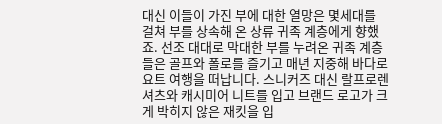대신 이들이 가진 부에 대한 열망은 몇세대를 걸쳐 부를 상속해 온 상류 귀족 계층에게 향했죠. 선조 대대로 막대한 부를 누려온 귀족 계층들은 골프와 폴로를 즐기고 매년 지중해 바다로 요트 여행을 떠납니다. 스니커즈 대신 랄프로렌 셔츠와 캐시미어 니트를 입고 브랜드 로고가 크게 박히지 않은 재킷을 입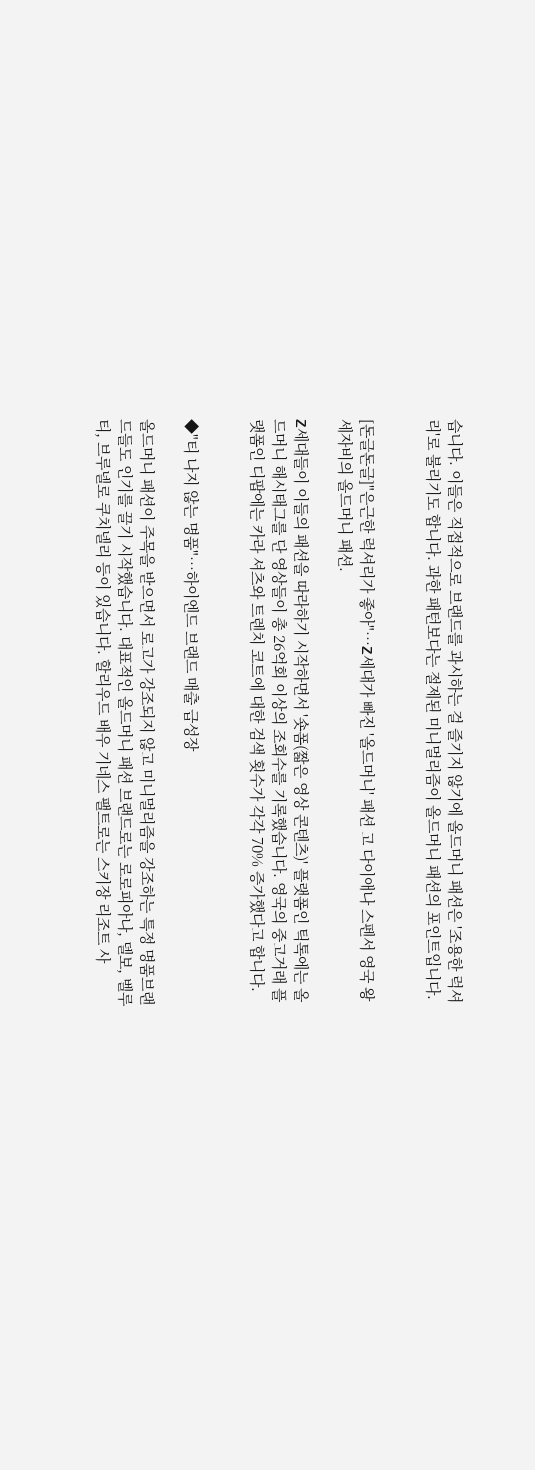습니다. 이들은 직접적으로 브랜드를 과시하는 걸 즐기지 않기에 올드머니 패션은 '조용한 럭셔리'로 불리기도 합니다. 과한 패턴보다는 절제된 미니멀리즘이 올드머니 패션의 포인트입니다.


[돈글돈글]"은근한 럭셔리가 좋아"…Z세대가 빠진 '올드머니' 패션 고 다이애나 스펜서 영국 왕세자비의 올드머니 패션.

Z세대들이 이들의 패션을 따라하기 시작하면서 '숏폼(짧은 영상 콘텐츠)' 플랫폼인 틱톡에는 올드머니 해시태그를 단 영상들이 총 26억회 이상의 조회수를 기록했습니다. 영국의 중고거래 플랫폼인 디팝에는 카라 셔츠와 트렌치 코트에 대한 검색 횟수가 각각 70% 증가했다고 합니다.


◆"티 나지 않는 명품"…하이엔드 브랜드 매출 급성장

올드머니 패션이 주목을 받으면서 로고가 강조되지 않고 미니멀리즘을 강조하는 특정 명품브랜드들도 인기를 끌기 시작했습니다. 대표적인 올드머니 패션 브랜드로는 로로피아나, 델보, 벨루티, 브루넬로 쿠치넬리 등이 있습니다. 할리우드 배우 기네스 팰트로는 스키장 리조트 사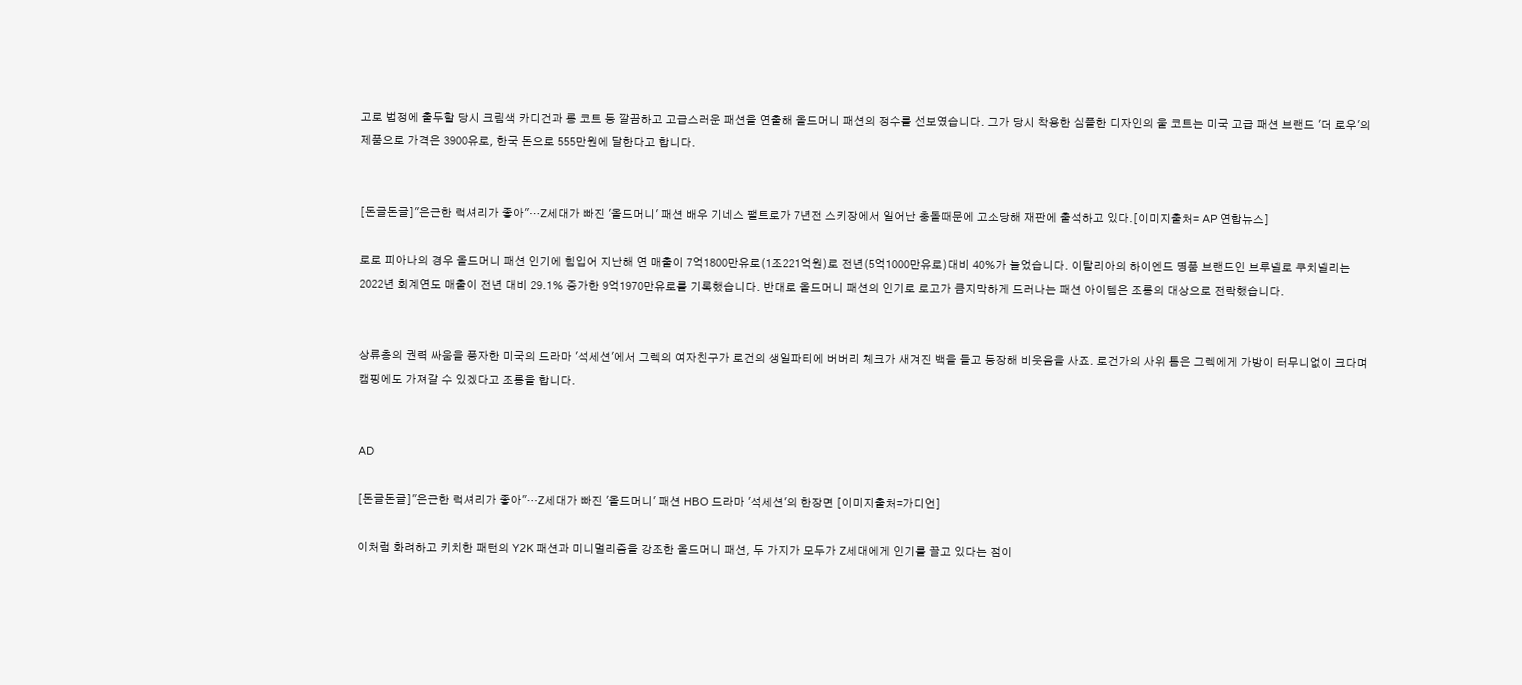고로 법정에 출두할 당시 크림색 카디건과 롱 코트 등 깔끔하고 고급스러운 패션을 연출해 올드머니 패션의 정수를 선보였습니다. 그가 당시 착용한 심플한 디자인의 울 코트는 미국 고급 패션 브랜드 '더 로우'의 제품으로 가격은 3900유로, 한국 돈으로 555만원에 달한다고 합니다.


[돈글돈글]"은근한 럭셔리가 좋아"…Z세대가 빠진 '올드머니' 패션 배우 기네스 팰트로가 7년전 스키장에서 일어난 충돌때문에 고소당해 재판에 출석하고 있다.[이미지출처= AP 연합뉴스]

로로 피아나의 경우 올드머니 패션 인기에 힘입어 지난해 연 매출이 7억1800만유로(1조221억원)로 전년(5억1000만유로)대비 40%가 늘었습니다. 이탈리아의 하이엔드 명품 브랜드인 브루넬로 쿠치넬리는 2022년 회계연도 매출이 전년 대비 29.1% 증가한 9억1970만유로를 기록했습니다. 반대로 올드머니 패션의 인기로 로고가 큼지막하게 드러나는 패션 아이템은 조롱의 대상으로 전락했습니다.


상류층의 권력 싸움을 풍자한 미국의 드라마 '석세션'에서 그렉의 여자친구가 로건의 생일파티에 버버리 체크가 새겨진 백을 들고 등장해 비웃음을 사죠. 로건가의 사위 톰은 그렉에게 가방이 터무니없이 크다며 캠핑에도 가져갈 수 있겠다고 조롱을 합니다.


AD

[돈글돈글]"은근한 럭셔리가 좋아"…Z세대가 빠진 '올드머니' 패션 HBO 드라마 '석세션'의 한장면 [이미지출처=가디언]

이처럼 화려하고 키치한 패턴의 Y2K 패션과 미니멀리즘을 강조한 올드머니 패션, 두 가지가 모두가 Z세대에게 인기를 끌고 있다는 점이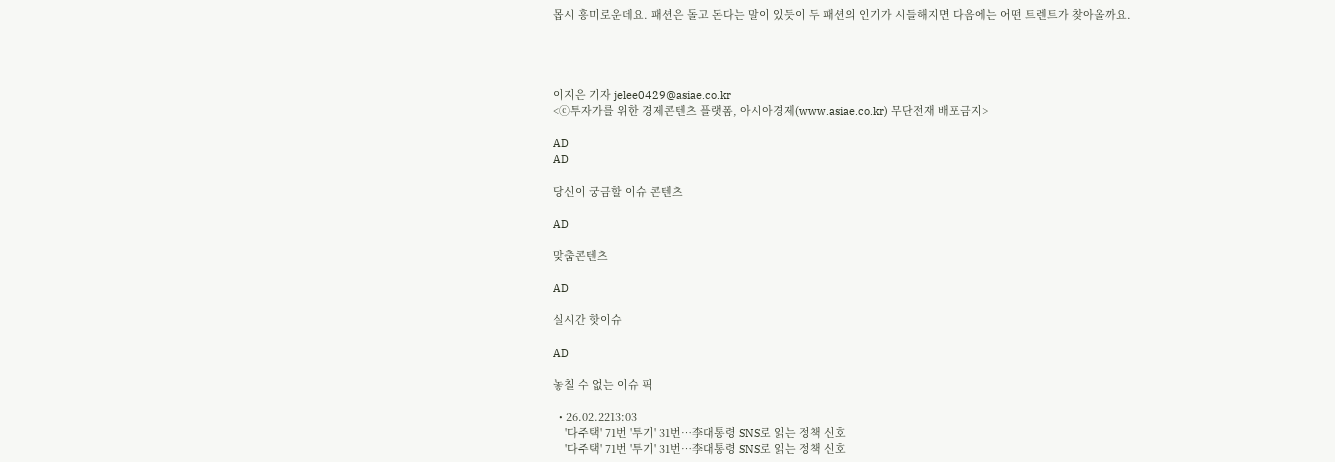몹시 흥미로운데요. 패션은 돌고 돈다는 말이 있듯이 두 패션의 인기가 시들해지면 다음에는 어떤 트렌트가 찾아올까요.




이지은 기자 jelee0429@asiae.co.kr
<ⓒ투자가를 위한 경제콘텐츠 플랫폼, 아시아경제(www.asiae.co.kr) 무단전재 배포금지>

AD
AD

당신이 궁금할 이슈 콘텐츠

AD

맞춤콘텐츠

AD

실시간 핫이슈

AD

놓칠 수 없는 이슈 픽

  • 26.02.2213:03
    '다주택' 71번 '투기' 31번…李대통령 SNS로 읽는 정책 신호
    '다주택' 71번 '투기' 31번…李대통령 SNS로 읽는 정책 신호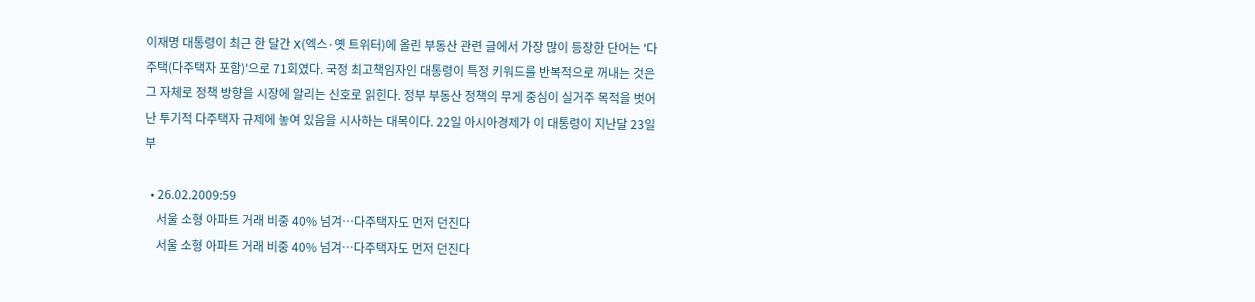이재명 대통령이 최근 한 달간 X(엑스·옛 트위터)에 올린 부동산 관련 글에서 가장 많이 등장한 단어는 '다주택(다주택자 포함)'으로 71회였다. 국정 최고책임자인 대통령이 특정 키워드를 반복적으로 꺼내는 것은 그 자체로 정책 방향을 시장에 알리는 신호로 읽힌다. 정부 부동산 정책의 무게 중심이 실거주 목적을 벗어난 투기적 다주택자 규제에 놓여 있음을 시사하는 대목이다. 22일 아시아경제가 이 대통령이 지난달 23일부

  • 26.02.2009:59
    서울 소형 아파트 거래 비중 40% 넘겨…다주택자도 먼저 던진다
    서울 소형 아파트 거래 비중 40% 넘겨…다주택자도 먼저 던진다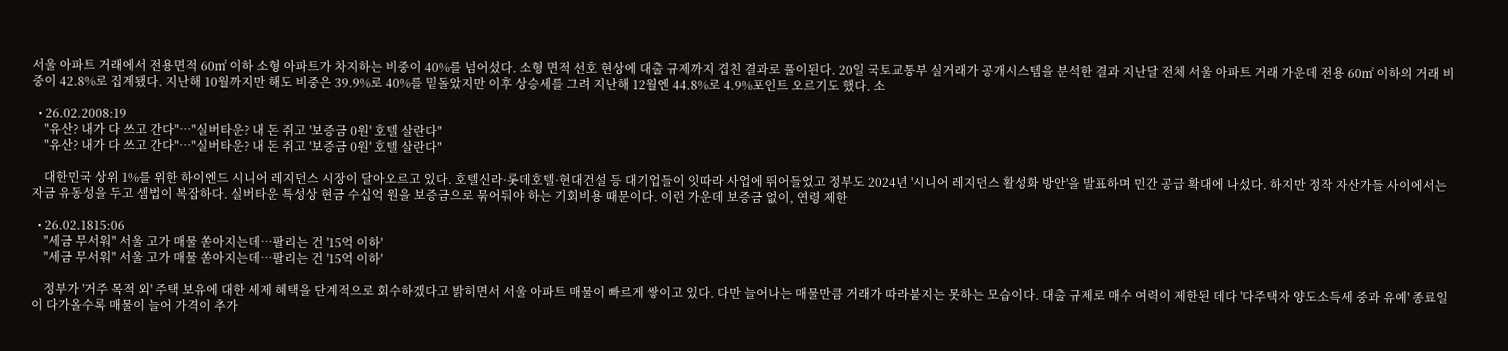서울 아파트 거래에서 전용면적 60㎡ 이하 소형 아파트가 차지하는 비중이 40%를 넘어섰다. 소형 면적 선호 현상에 대출 규제까지 겹친 결과로 풀이된다. 20일 국토교통부 실거래가 공개시스템을 분석한 결과 지난달 전체 서울 아파트 거래 가운데 전용 60㎡ 이하의 거래 비중이 42.8%로 집계됐다. 지난해 10월까지만 해도 비중은 39.9%로 40%를 밑돌았지만 이후 상승세를 그려 지난해 12월엔 44.8%로 4.9%포인트 오르기도 했다. 소

  • 26.02.2008:19
    "유산? 내가 다 쓰고 간다"…"실버타운? 내 돈 쥐고 '보증금 0원' 호텔 살란다"
    "유산? 내가 다 쓰고 간다"…"실버타운? 내 돈 쥐고 '보증금 0원' 호텔 살란다"

    대한민국 상위 1%를 위한 하이엔드 시니어 레지던스 시장이 달아오르고 있다. 호텔신라·롯데호텔·현대건설 등 대기업들이 잇따라 사업에 뛰어들었고 정부도 2024년 '시니어 레지던스 활성화 방안'을 발표하며 민간 공급 확대에 나섰다. 하지만 정작 자산가들 사이에서는 자금 유동성을 두고 셈법이 복잡하다. 실버타운 특성상 현금 수십억 원을 보증금으로 묶어둬야 하는 기회비용 때문이다. 이런 가운데 보증금 없이, 연령 제한

  • 26.02.1815:06
    "세금 무서워" 서울 고가 매물 쏟아지는데…팔리는 건 '15억 이하'
    "세금 무서워" 서울 고가 매물 쏟아지는데…팔리는 건 '15억 이하'

    정부가 '거주 목적 외' 주택 보유에 대한 세제 혜택을 단계적으로 회수하겠다고 밝히면서 서울 아파트 매물이 빠르게 쌓이고 있다. 다만 늘어나는 매물만큼 거래가 따라붙지는 못하는 모습이다. 대출 규제로 매수 여력이 제한된 데다 '다주택자 양도소득세 중과 유예' 종료일이 다가올수록 매물이 늘어 가격이 추가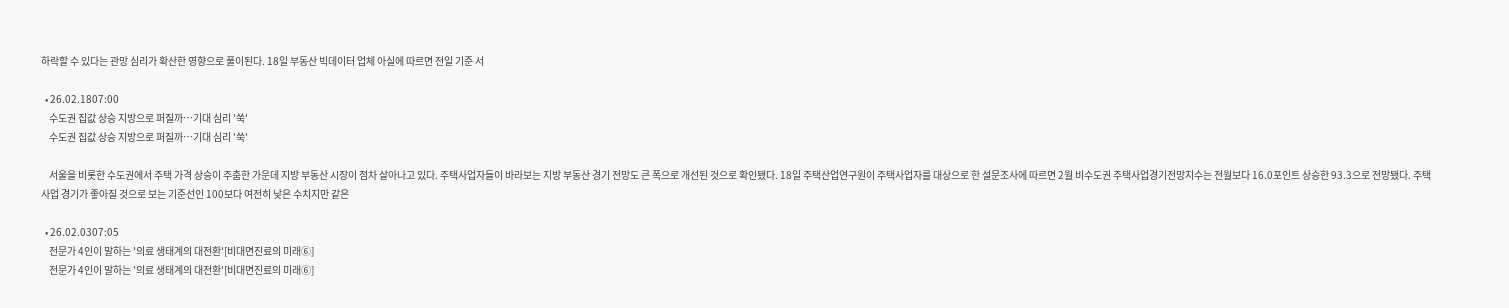하락할 수 있다는 관망 심리가 확산한 영향으로 풀이된다. 18일 부동산 빅데이터 업체 아실에 따르면 전일 기준 서

  • 26.02.1807:00
    수도권 집값 상승 지방으로 퍼질까…기대 심리 '쑥'
    수도권 집값 상승 지방으로 퍼질까…기대 심리 '쑥'

    서울을 비롯한 수도권에서 주택 가격 상승이 주춤한 가운데 지방 부동산 시장이 점차 살아나고 있다. 주택사업자들이 바라보는 지방 부동산 경기 전망도 큰 폭으로 개선된 것으로 확인됐다. 18일 주택산업연구원이 주택사업자를 대상으로 한 설문조사에 따르면 2월 비수도권 주택사업경기전망지수는 전월보다 16.0포인트 상승한 93.3으로 전망됐다. 주택사업 경기가 좋아질 것으로 보는 기준선인 100보다 여전히 낮은 수치지만 같은

  • 26.02.0307:05
    전문가 4인이 말하는 '의료 생태계의 대전환'[비대면진료의 미래⑥]
    전문가 4인이 말하는 '의료 생태계의 대전환'[비대면진료의 미래⑥]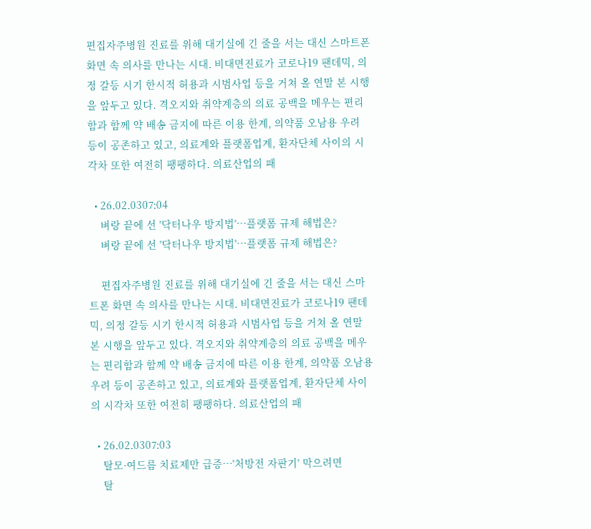편집자주병원 진료를 위해 대기실에 긴 줄을 서는 대신 스마트폰 화면 속 의사를 만나는 시대. 비대면진료가 코로나19 팬데믹, 의정 갈등 시기 한시적 허용과 시범사업 등을 거쳐 올 연말 본 시행을 앞두고 있다. 격오지와 취약계층의 의료 공백을 메우는 편리함과 함께 약 배송 금지에 따른 이용 한계, 의약품 오남용 우려 등이 공존하고 있고, 의료계와 플랫폼업계, 환자단체 사이의 시각차 또한 여전히 팽팽하다. 의료산업의 패

  • 26.02.0307:04
    벼랑 끝에 선 '닥터나우 방지법'…플랫폼 규제 해법은?
    벼랑 끝에 선 '닥터나우 방지법'…플랫폼 규제 해법은?

    편집자주병원 진료를 위해 대기실에 긴 줄을 서는 대신 스마트폰 화면 속 의사를 만나는 시대. 비대면진료가 코로나19 팬데믹, 의정 갈등 시기 한시적 허용과 시범사업 등을 거쳐 올 연말 본 시행을 앞두고 있다. 격오지와 취약계층의 의료 공백을 메우는 편리함과 함께 약 배송 금지에 따른 이용 한계, 의약품 오남용 우려 등이 공존하고 있고, 의료계와 플랫폼업계, 환자단체 사이의 시각차 또한 여전히 팽팽하다. 의료산업의 패

  • 26.02.0307:03
    탈모·여드름 치료제만 급증…'처방전 자판기' 막으려면
    탈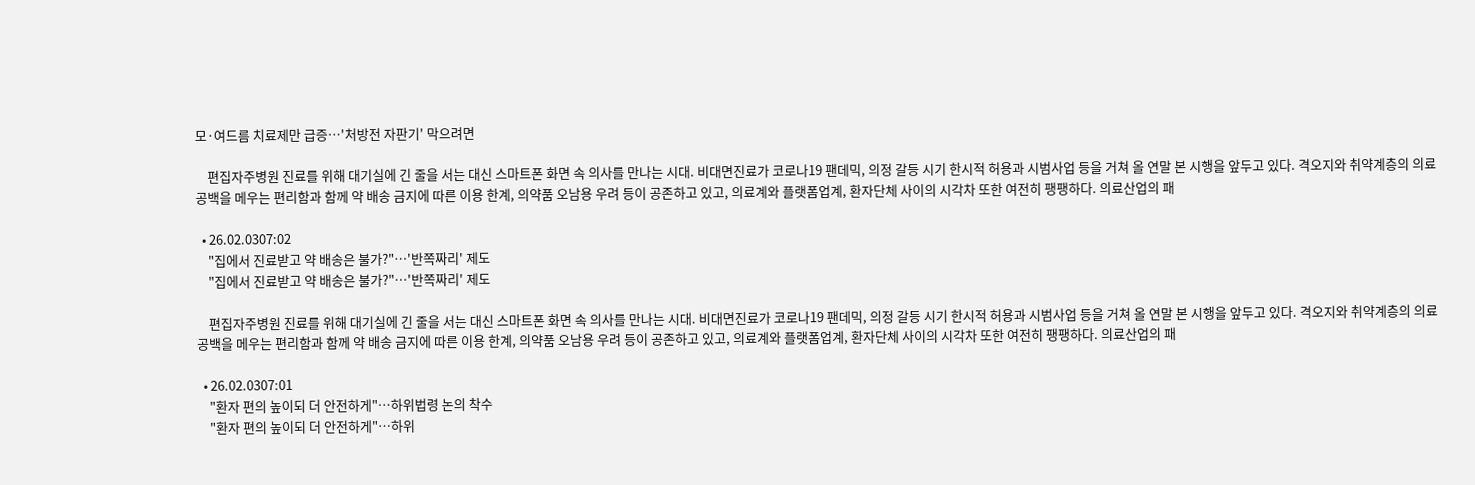모·여드름 치료제만 급증…'처방전 자판기' 막으려면

    편집자주병원 진료를 위해 대기실에 긴 줄을 서는 대신 스마트폰 화면 속 의사를 만나는 시대. 비대면진료가 코로나19 팬데믹, 의정 갈등 시기 한시적 허용과 시범사업 등을 거쳐 올 연말 본 시행을 앞두고 있다. 격오지와 취약계층의 의료 공백을 메우는 편리함과 함께 약 배송 금지에 따른 이용 한계, 의약품 오남용 우려 등이 공존하고 있고, 의료계와 플랫폼업계, 환자단체 사이의 시각차 또한 여전히 팽팽하다. 의료산업의 패

  • 26.02.0307:02
    "집에서 진료받고 약 배송은 불가?"…'반쪽짜리' 제도
    "집에서 진료받고 약 배송은 불가?"…'반쪽짜리' 제도

    편집자주병원 진료를 위해 대기실에 긴 줄을 서는 대신 스마트폰 화면 속 의사를 만나는 시대. 비대면진료가 코로나19 팬데믹, 의정 갈등 시기 한시적 허용과 시범사업 등을 거쳐 올 연말 본 시행을 앞두고 있다. 격오지와 취약계층의 의료 공백을 메우는 편리함과 함께 약 배송 금지에 따른 이용 한계, 의약품 오남용 우려 등이 공존하고 있고, 의료계와 플랫폼업계, 환자단체 사이의 시각차 또한 여전히 팽팽하다. 의료산업의 패

  • 26.02.0307:01
    "환자 편의 높이되 더 안전하게"…하위법령 논의 착수
    "환자 편의 높이되 더 안전하게"…하위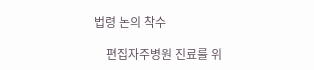법령 논의 착수

    편집자주병원 진료를 위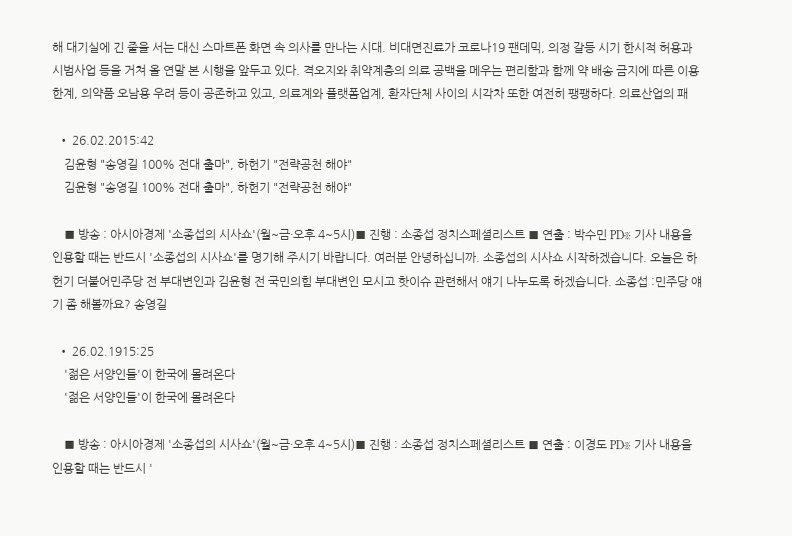해 대기실에 긴 줄을 서는 대신 스마트폰 화면 속 의사를 만나는 시대. 비대면진료가 코로나19 팬데믹, 의정 갈등 시기 한시적 허용과 시범사업 등을 거쳐 올 연말 본 시행을 앞두고 있다. 격오지와 취약계층의 의료 공백을 메우는 편리함과 함께 약 배송 금지에 따른 이용 한계, 의약품 오남용 우려 등이 공존하고 있고, 의료계와 플랫폼업계, 환자단체 사이의 시각차 또한 여전히 팽팽하다. 의료산업의 패

  • 26.02.2015:42
    김윤형 "송영길 100% 전대 출마", 하헌기 "전략공천 해야"
    김윤형 "송영길 100% 전대 출마", 하헌기 "전략공천 해야"

    ■ 방송 : 아시아경제 '소종섭의 시사쇼'(월~금·오후 4~5시)■ 진행 : 소종섭 정치스페셜리스트 ■ 연출 : 박수민 PD※ 기사 내용을 인용할 때는 반드시 '소종섭의 시사쇼'를 명기해 주시기 바랍니다. 여러분 안녕하십니까. 소종섭의 시사쇼 시작하겠습니다. 오늘은 하헌기 더불어민주당 전 부대변인과 김윤형 전 국민의힘 부대변인 모시고 핫이슈 관련해서 얘기 나누도록 하겠습니다. 소종섭 :민주당 얘기 좀 해볼까요? 송영길

  • 26.02.1915:25
    '젊은 서양인들'이 한국에 몰려온다
    '젊은 서양인들'이 한국에 몰려온다

    ■ 방송 : 아시아경제 '소종섭의 시사쇼'(월~금·오후 4~5시)■ 진행 : 소종섭 정치스페셜리스트 ■ 연출 : 이경도 PD※ 기사 내용을 인용할 때는 반드시 '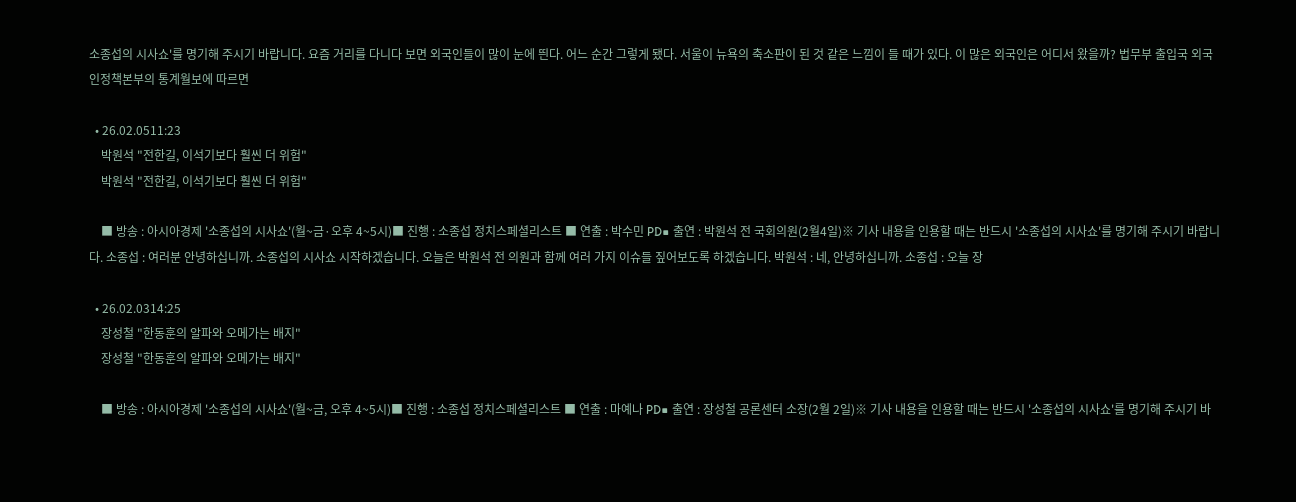소종섭의 시사쇼'를 명기해 주시기 바랍니다. 요즘 거리를 다니다 보면 외국인들이 많이 눈에 띈다. 어느 순간 그렇게 됐다. 서울이 뉴욕의 축소판이 된 것 같은 느낌이 들 때가 있다. 이 많은 외국인은 어디서 왔을까? 법무부 출입국 외국인정책본부의 통계월보에 따르면

  • 26.02.0511:23
    박원석 "전한길, 이석기보다 훨씬 더 위험"
    박원석 "전한길, 이석기보다 훨씬 더 위험"

    ■ 방송 : 아시아경제 '소종섭의 시사쇼'(월~금·오후 4~5시)■ 진행 : 소종섭 정치스페셜리스트 ■ 연출 : 박수민 PD■ 출연 : 박원석 전 국회의원(2월4일)※ 기사 내용을 인용할 때는 반드시 '소종섭의 시사쇼'를 명기해 주시기 바랍니다. 소종섭 : 여러분 안녕하십니까. 소종섭의 시사쇼 시작하겠습니다. 오늘은 박원석 전 의원과 함께 여러 가지 이슈들 짚어보도록 하겠습니다. 박원석 : 네, 안녕하십니까. 소종섭 : 오늘 장

  • 26.02.0314:25
    장성철 "한동훈의 알파와 오메가는 배지"
    장성철 "한동훈의 알파와 오메가는 배지"

    ■ 방송 : 아시아경제 '소종섭의 시사쇼'(월~금, 오후 4~5시)■ 진행 : 소종섭 정치스페셜리스트 ■ 연출 : 마예나 PD■ 출연 : 장성철 공론센터 소장(2월 2일)※ 기사 내용을 인용할 때는 반드시 '소종섭의 시사쇼'를 명기해 주시기 바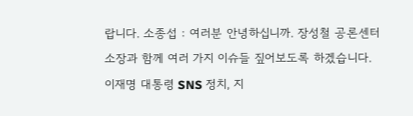랍니다. 소종섭 : 여러분 안녕하십니까. 장성철 공론센터 소장과 함께 여러 가지 이슈들 짚어보도록 하겠습니다. 이재명 대통령 SNS 정치, 지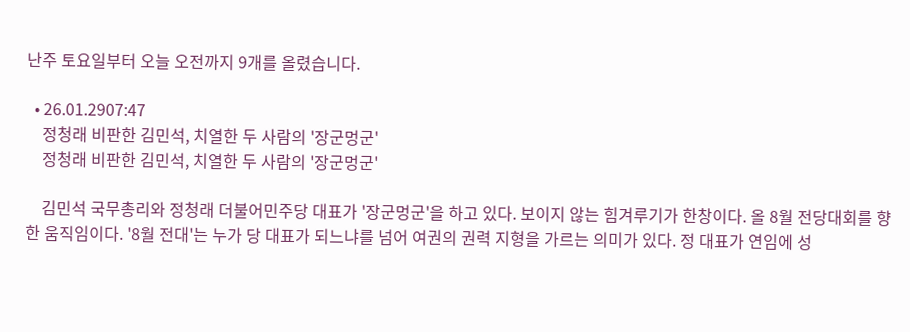난주 토요일부터 오늘 오전까지 9개를 올렸습니다.

  • 26.01.2907:47
    정청래 비판한 김민석, 치열한 두 사람의 '장군멍군'
    정청래 비판한 김민석, 치열한 두 사람의 '장군멍군'

    김민석 국무총리와 정청래 더불어민주당 대표가 '장군멍군'을 하고 있다. 보이지 않는 힘겨루기가 한창이다. 올 8월 전당대회를 향한 움직임이다. '8월 전대'는 누가 당 대표가 되느냐를 넘어 여권의 권력 지형을 가르는 의미가 있다. 정 대표가 연임에 성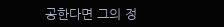공한다면 그의 정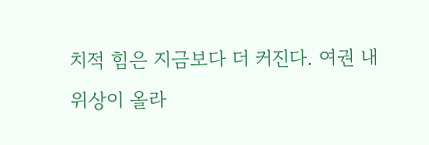치적 힘은 지금보다 더 커진다. 여권 내 위상이 올라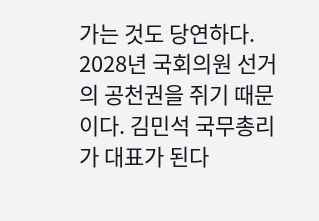가는 것도 당연하다. 2028년 국회의원 선거의 공천권을 쥐기 때문이다. 김민석 국무총리가 대표가 된다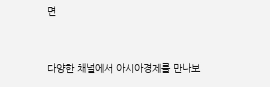면


다양한 채널에서 아시아경제를 만나보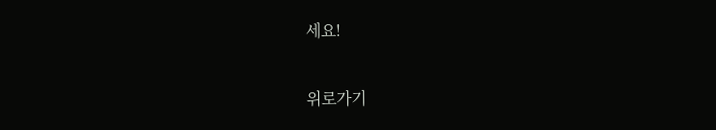세요!

위로가기